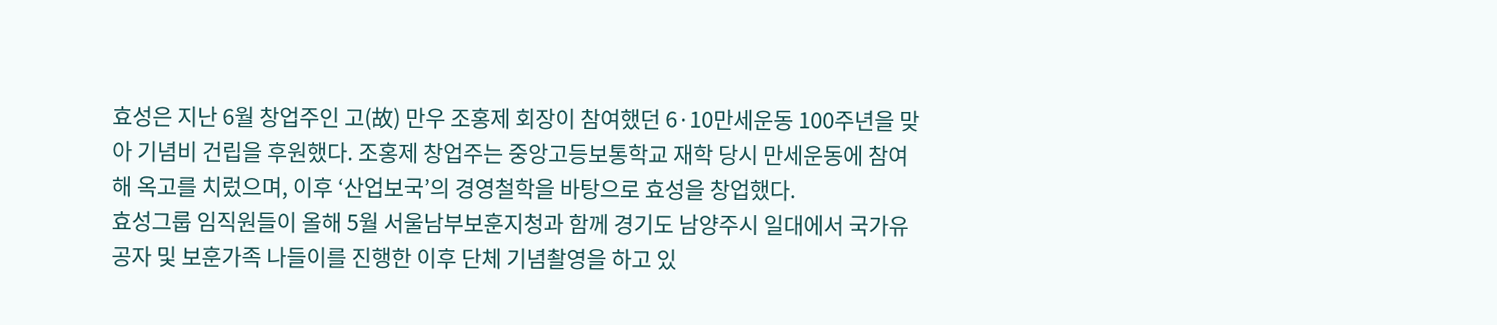효성은 지난 6월 창업주인 고(故) 만우 조홍제 회장이 참여했던 6·10만세운동 100주년을 맞아 기념비 건립을 후원했다. 조홍제 창업주는 중앙고등보통학교 재학 당시 만세운동에 참여해 옥고를 치렀으며, 이후 ‘산업보국’의 경영철학을 바탕으로 효성을 창업했다.
효성그룹 임직원들이 올해 5월 서울남부보훈지청과 함께 경기도 남양주시 일대에서 국가유공자 및 보훈가족 나들이를 진행한 이후 단체 기념촬영을 하고 있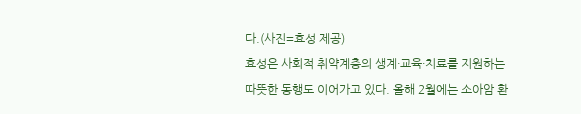다.(사진=효성 제공)
효성은 사회적 취약계층의 생계·교육·치료를 지원하는 따뜻한 동행도 이어가고 있다. 올해 2월에는 소아암 환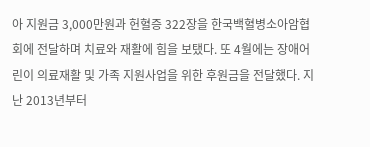아 지원금 3,000만원과 헌혈증 322장을 한국백혈병소아암협회에 전달하며 치료와 재활에 힘을 보탰다. 또 4월에는 장애어린이 의료재활 및 가족 지원사업을 위한 후원금을 전달했다. 지난 2013년부터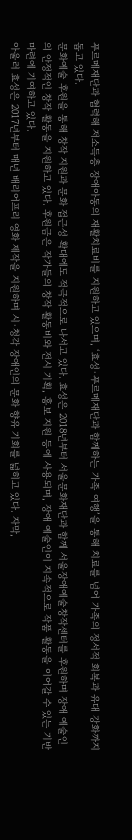푸르메재단과 협력해 저소득층 장애아동의 재활치료비를 지원하고 있으며, ‘효성·푸르메재단과 함께하는 가족 여행’을 통해 치료를 넘어 가족의 정서적 회복과 유대 강화까지 돕고 있다.
문화예술 후원을 통해 창작 지원과 문화 접근성 확대에도 적극적으로 나서고 있다. 효성은 2018년부터 서울문화재단과 함께 서울장애예술창작센터를 후원하며 장애 예술인의 안정적인 창작 활동을 지원하고 있다. 후원금은 작가들의 창작 활동비와 전시 기획, 홍보 지원 등에 사용되며, 장애 예술인이 지속적으로 작품 활동을 이어갈 수 있는 기반 마련에 기여하고 있다.
아울러 효성은 2017년부터 매년 배리어프리 영화 제작을 지원하며 시·청각 장애인의 문화 향유 기회를 넓히고 있다. 자막,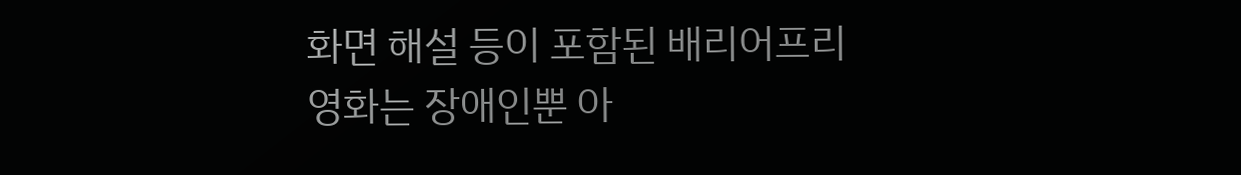화면 해설 등이 포함된 배리어프리 영화는 장애인뿐 아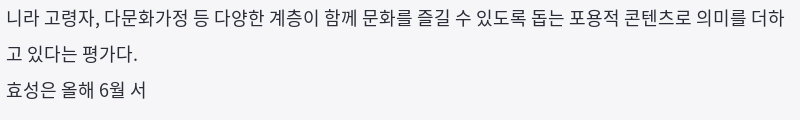니라 고령자, 다문화가정 등 다양한 계층이 함께 문화를 즐길 수 있도록 돕는 포용적 콘텐츠로 의미를 더하고 있다는 평가다.
효성은 올해 6월 서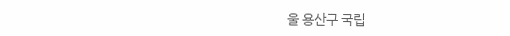울 용산구 국립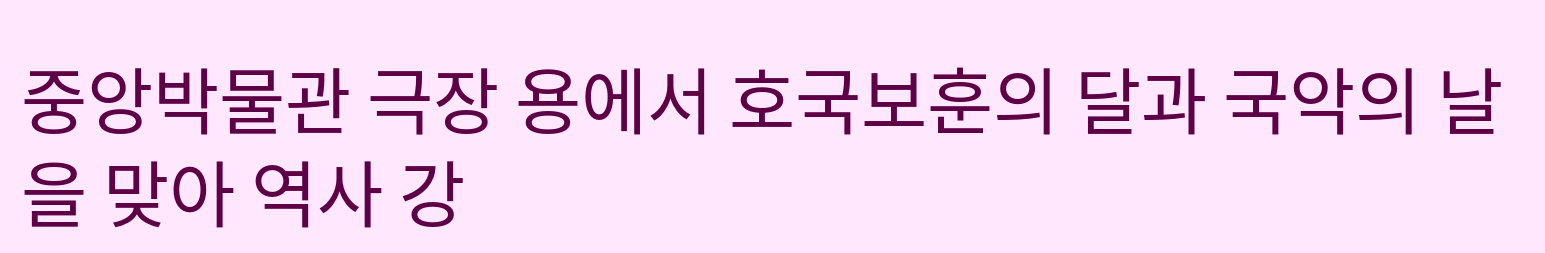중앙박물관 극장 용에서 호국보훈의 달과 국악의 날을 맞아 역사 강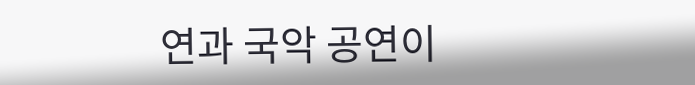연과 국악 공연이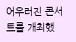어우러진 콘서트를 개최했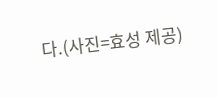다.(사진=효성 제공)